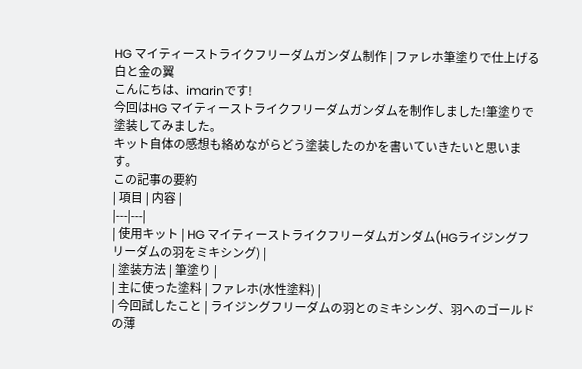HG マイティーストライクフリーダムガンダム制作 | ファレホ筆塗りで仕上げる白と金の翼
こんにちは、imarinです!
今回はHG マイティーストライクフリーダムガンダムを制作しました!筆塗りで塗装してみました。
キット自体の感想も絡めながらどう塗装したのかを書いていきたいと思います。
この記事の要約
| 項目 | 内容 |
|---|---|
| 使用キット | HG マイティーストライクフリーダムガンダム(HGライジングフリーダムの羽をミキシング) |
| 塗装方法 | 筆塗り |
| 主に使った塗料 | ファレホ(水性塗料) |
| 今回試したこと | ライジングフリーダムの羽とのミキシング、羽へのゴールドの薄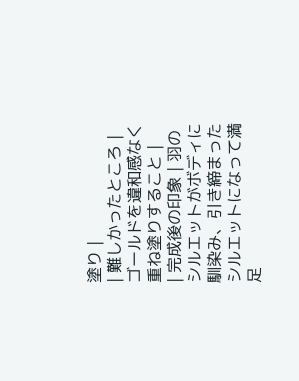塗り |
| 難しかったところ | ゴールドを違和感なく重ね塗りすること |
| 完成後の印象 | 羽のシルエットがボディに馴染み、引き締まったシルエットになって満足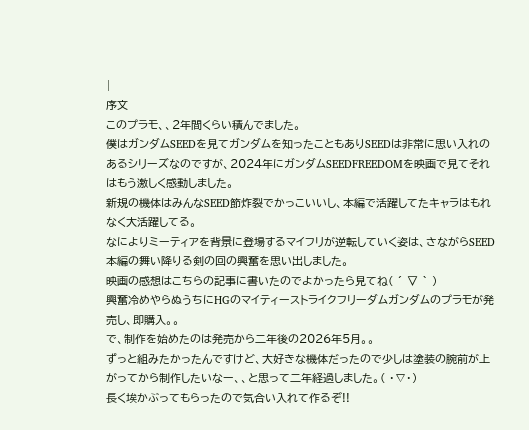|
序文
このプラモ、、2年間くらい積んでました。
僕はガンダムSEEDを見てガンダムを知ったこともありSEEDは非常に思い入れのあるシリーズなのですが、2024年にガンダムSEEDFREEDOMを映画で見てそれはもう激しく感動しました。
新規の機体はみんなSEED節炸裂でかっこいいし、本編で活躍してたキャラはもれなく大活躍してる。
なによりミーティアを背景に登場するマイフリが逆転していく姿は、さながらSEED本編の舞い降りる剣の回の興奮を思い出しました。
映画の感想はこちらの記事に書いたのでよかったら見てね( ´ ▽ ` )
興奮冷めやらぬうちにHGのマイティーストライクフリーダムガンダムのプラモが発売し、即購入。。
で、制作を始めたのは発売から二年後の2026年5月。。
ずっと組みたかったんですけど、大好きな機体だったので少しは塗装の腕前が上がってから制作したいなー、、と思って二年経過しました。( ・∇・)
長く埃かぶってもらったので気合い入れて作るぞ!!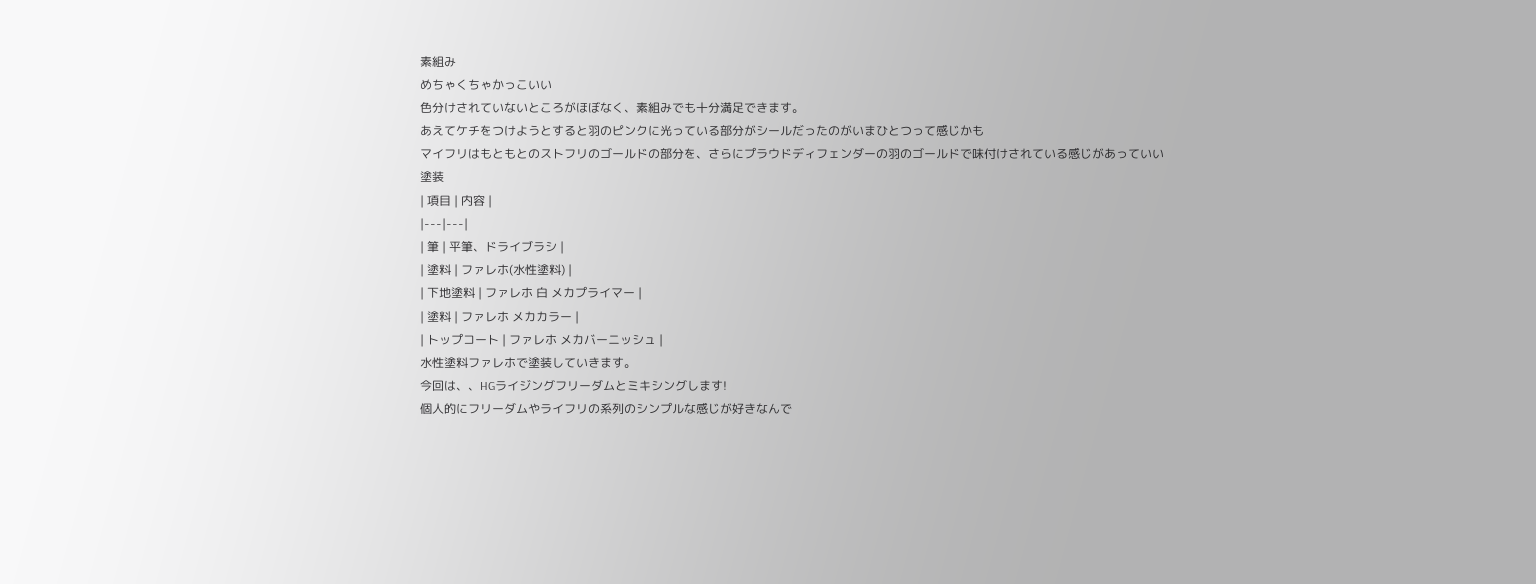素組み
めちゃくちゃかっこいい
色分けされていないところがほぼなく、素組みでも十分満足できます。
あえてケチをつけようとすると羽のピンクに光っている部分がシールだったのがいまひとつって感じかも
マイフリはもともとのストフリのゴールドの部分を、さらにプラウドディフェンダーの羽のゴールドで味付けされている感じがあっていい
塗装
| 項目 | 内容 |
|---|---|
| 筆 | 平筆、ドライブラシ |
| 塗料 | ファレホ(水性塗料) |
| 下地塗料 | ファレホ 白 メカプライマー |
| 塗料 | ファレホ メカカラー |
| トップコート | ファレホ メカバーニッシュ |
水性塗料ファレホで塗装していきます。
今回は、、HGライジングフリーダムとミキシングします!
個人的にフリーダムやライフリの系列のシンプルな感じが好きなんで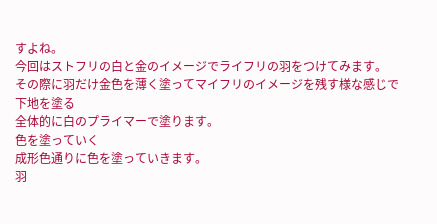すよね。
今回はストフリの白と金のイメージでライフリの羽をつけてみます。
その際に羽だけ金色を薄く塗ってマイフリのイメージを残す様な感じで
下地を塗る
全体的に白のプライマーで塗ります。
色を塗っていく
成形色通りに色を塗っていきます。
羽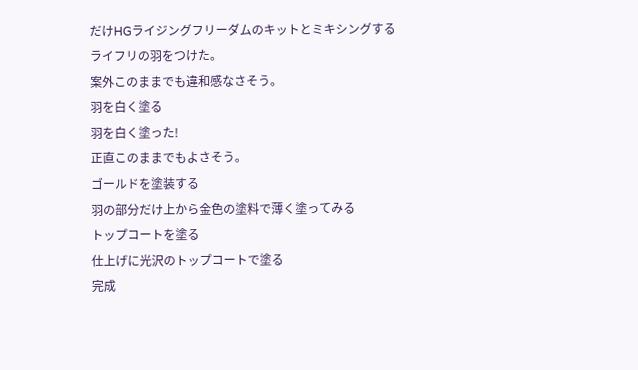だけHGライジングフリーダムのキットとミキシングする
ライフリの羽をつけた。
案外このままでも違和感なさそう。
羽を白く塗る
羽を白く塗った!
正直このままでもよさそう。
ゴールドを塗装する
羽の部分だけ上から金色の塗料で薄く塗ってみる
トップコートを塗る
仕上げに光沢のトップコートで塗る
完成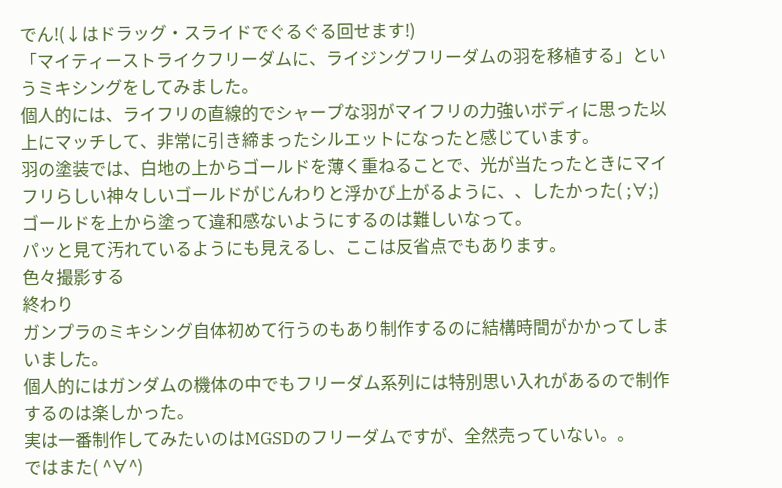でん!(↓はドラッグ・スライドでぐるぐる回せます!)
「マイティーストライクフリーダムに、ライジングフリーダムの羽を移植する」というミキシングをしてみました。
個人的には、ライフリの直線的でシャープな羽がマイフリの力強いボディに思った以上にマッチして、非常に引き締まったシルエットになったと感じています。
羽の塗装では、白地の上からゴールドを薄く重ねることで、光が当たったときにマイフリらしい神々しいゴールドがじんわりと浮かび上がるように、、したかった( ;∀;)
ゴールドを上から塗って違和感ないようにするのは難しいなって。
パッと見て汚れているようにも見えるし、ここは反省点でもあります。
色々撮影する
終わり
ガンプラのミキシング自体初めて行うのもあり制作するのに結構時間がかかってしまいました。
個人的にはガンダムの機体の中でもフリーダム系列には特別思い入れがあるので制作するのは楽しかった。
実は一番制作してみたいのはMGSDのフリーダムですが、全然売っていない。。
ではまた( ^∀^)